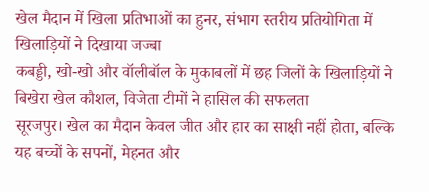खेल मैदान में खिला प्रतिभाओं का हुनर, संभाग स्तरीय प्रतियोगिता में खिलाड़ियों ने दिखाया जज्बा
कबड्डी, खो-खो और वॉलीबॉल के मुकाबलों में छह जिलों के खिलाड़ियों ने बिखेरा खेल कौशल, विजेता टीमों ने हासिल की सफलता
सूरजपुर। खेल का मैदान केवल जीत और हार का साक्षी नहीं होता, बल्कि यह बच्चों के सपनों, मेहनत और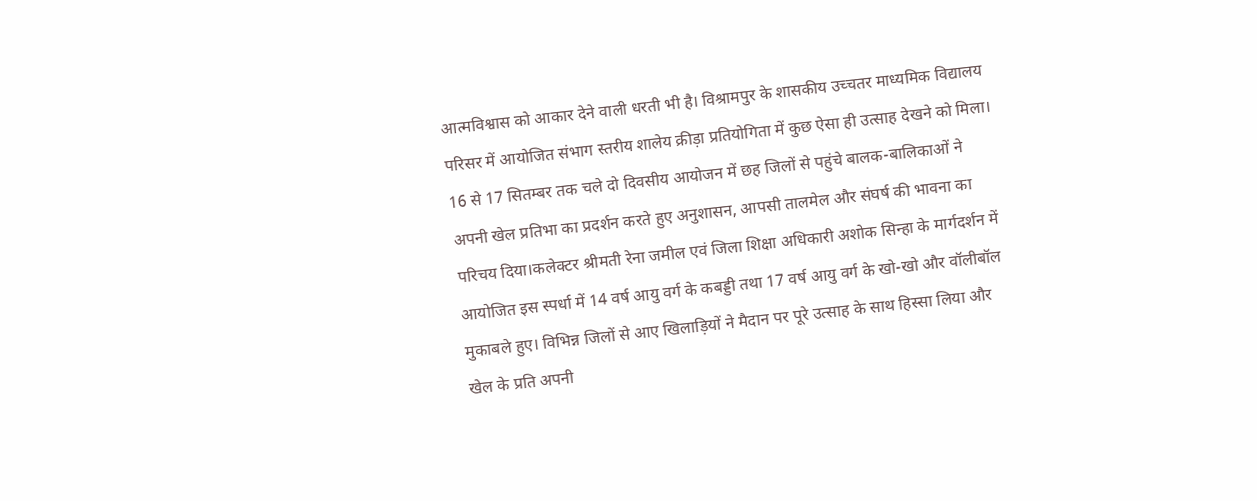आत्मविश्वास को आकार देने वाली धरती भी है। विश्रामपुर के शासकीय उच्चतर माध्यमिक विद्यालय परिसर में आयोजित संभाग स्तरीय शालेय क्रीड़ा प्रतियोगिता में कुछ ऐसा ही उत्साह देखने को मिला। 16 से 17 सितम्बर तक चले दो दिवसीय आयोजन में छह जिलों से पहुंचे बालक-बालिकाओं ने अपनी खेल प्रतिभा का प्रदर्शन करते हुए अनुशासन, आपसी तालमेल और संघर्ष की भावना का परिचय दिया।कलेक्टर श्रीमती रेना जमील एवं जिला शिक्षा अधिकारी अशोक सिन्हा के मार्गदर्शन में आयोजित इस स्पर्धा में 14 वर्ष आयु वर्ग के कबड्डी तथा 17 वर्ष आयु वर्ग के खो-खो और वॉलीबॉल मुकाबले हुए। विभिन्न जिलों से आए खिलाड़ियों ने मैदान पर पूरे उत्साह के साथ हिस्सा लिया और खेल के प्रति अपनी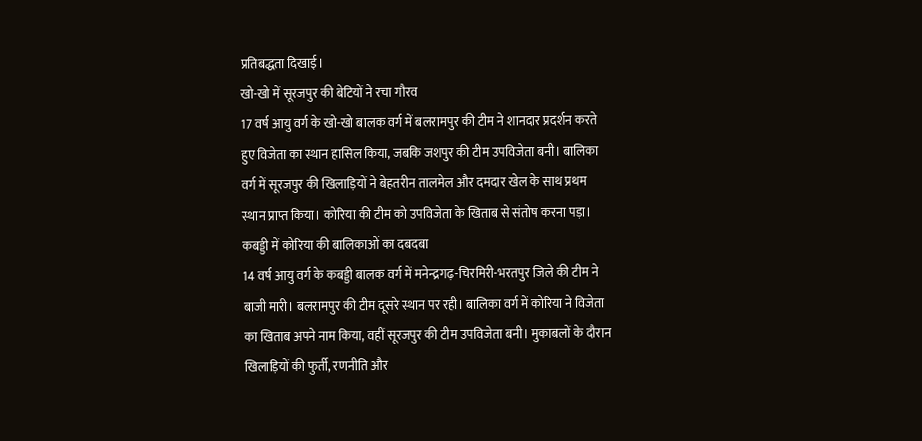प्रतिबद्धता दिखाई।
खो-खो में सूरजपुर की बेटियों ने रचा गौरव
17 वर्ष आयु वर्ग के खो-खो बालक वर्ग में बलरामपुर की टीम ने शानदार प्रदर्शन करते हुए विजेता का स्थान हासिल किया, जबकि जशपुर की टीम उपविजेता बनी। बालिका वर्ग में सूरजपुर की खिलाड़ियों ने बेहतरीन तालमेल और दमदार खेल के साथ प्रथम स्थान प्राप्त किया। कोरिया की टीम को उपविजेता के खिताब से संतोष करना पड़ा।
कबड्डी में कोरिया की बालिकाओं का दबदबा
14 वर्ष आयु वर्ग के कबड्डी बालक वर्ग में मनेन्द्रगढ़-चिरमिरी-भरतपुर जिले की टीम ने बाजी मारी। बलरामपुर की टीम दूसरे स्थान पर रही। बालिका वर्ग में कोरिया ने विजेता का खिताब अपने नाम किया, वहीं सूरजपुर की टीम उपविजेता बनी। मुकाबलों के दौरान खिलाड़ियों की फुर्ती, रणनीति और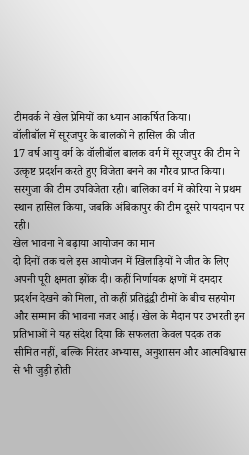टीमवर्क ने खेल प्रेमियों का ध्यान आकर्षित किया।
वॉलीबॉल में सूरजपुर के बालकों ने हासिल की जीत
17 वर्ष आयु वर्ग के वॉलीबॉल बालक वर्ग में सूरजपुर की टीम ने उत्कृष्ट प्रदर्शन करते हुए विजेता बनने का गौरव प्राप्त किया। सरगुजा की टीम उपविजेता रही। बालिका वर्ग में कोरिया ने प्रथम स्थान हासिल किया, जबकि अंबिकापुर की टीम दूसरे पायदान पर रही।
खेल भावना ने बढ़ाया आयोजन का मान
दो दिनों तक चले इस आयोजन में खिलाड़ियों ने जीत के लिए अपनी पूरी क्षमता झोंक दी। कहीं निर्णायक क्षणों में दमदार प्रदर्शन देखने को मिला, तो कहीं प्रतिद्वंद्वी टीमों के बीच सहयोग और सम्मान की भावना नजर आई। खेल के मैदान पर उभरती इन प्रतिभाओं ने यह संदेश दिया कि सफलता केवल पदक तक सीमित नहीं, बल्कि निरंतर अभ्यास, अनुशासन और आत्मविश्वास से भी जुड़ी होती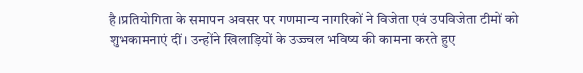है।प्रतियोगिता के समापन अवसर पर गणमान्य नागरिकों ने विजेता एवं उपविजेता टीमों को शुभकामनाएं दीं। उन्होंने खिलाड़ियों के उज्ज्वल भविष्य की कामना करते हुए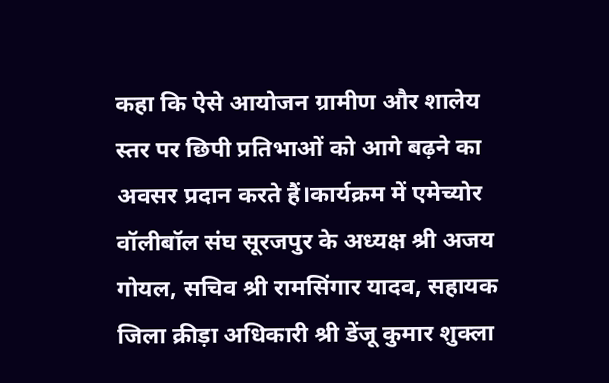कहा कि ऐसे आयोजन ग्रामीण और शालेय स्तर पर छिपी प्रतिभाओं को आगे बढ़ने का अवसर प्रदान करते हैं।कार्यक्रम में एमेच्योर वॉलीबॉल संघ सूरजपुर के अध्यक्ष श्री अजय गोयल, सचिव श्री रामसिंगार यादव, सहायक जिला क्रीड़ा अधिकारी श्री डेंजू कुमार शुक्ला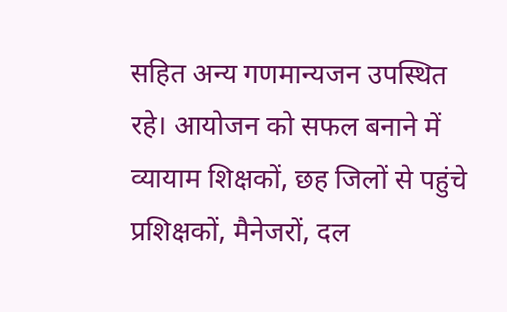सहित अन्य गणमान्यजन उपस्थित रहे। आयोजन को सफल बनाने में व्यायाम शिक्षकों, छह जिलों से पहुंचे प्रशिक्षकों, मैनेजरों, दल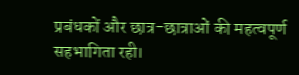प्रबंधकों और छात्र-छात्राओं की महत्वपूर्ण सहभागिता रही।